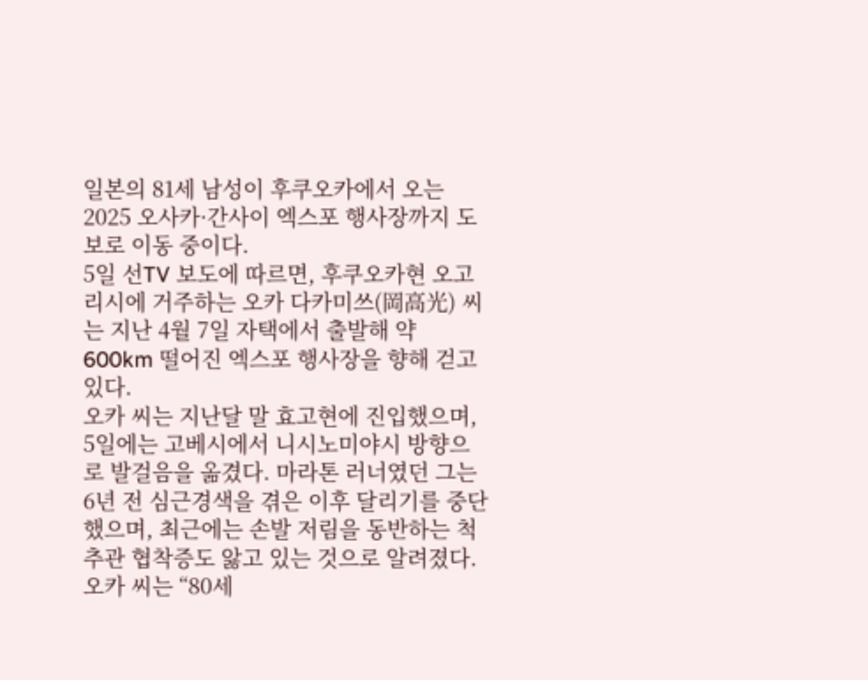일본의 81세 남성이 후쿠오카에서 오는 2025 오사카·간사이 엑스포 행사장까지 도보로 이동 중이다.
5일 선TV 보도에 따르면, 후쿠오카현 오고리시에 거주하는 오카 다카미쓰(岡高光) 씨는 지난 4월 7일 자택에서 출발해 약 600km 떨어진 엑스포 행사장을 향해 걷고 있다.
오카 씨는 지난달 말 효고현에 진입했으며, 5일에는 고베시에서 니시노미야시 방향으로 발걸음을 옮겼다. 마라톤 러너였던 그는 6년 전 심근경색을 겪은 이후 달리기를 중단했으며, 최근에는 손발 저림을 동반하는 척추관 협착증도 앓고 있는 것으로 알려졌다.
오카 씨는 “80세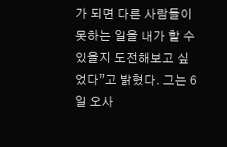가 되면 다른 사람들이 못하는 일을 내가 할 수 있을지 도전해보고 싶었다”고 밝혔다. 그는 6일 오사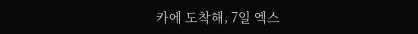카에 도착해, 7일 엑스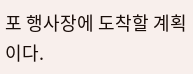포 행사장에 도착할 계획이다.